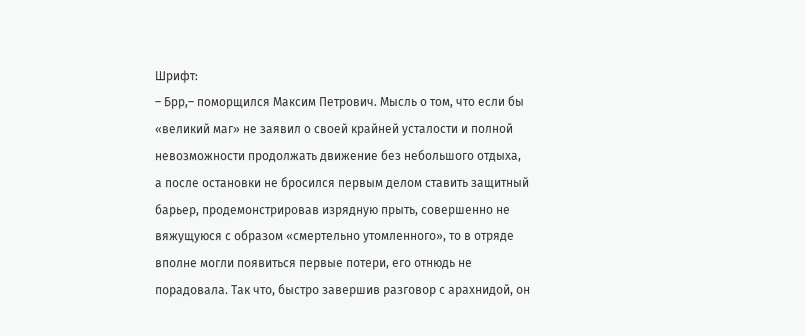Шрифт:
– Брр,– поморщился Максим Петрович. Мысль о том, что если бы «великий маг» не заявил о своей крайней усталости и полной невозможности продолжать движение без небольшого отдыха, а после остановки не бросился первым делом ставить защитный барьер, продемонстрировав изрядную прыть, совершенно не вяжущуюся с образом «смертельно утомленного», то в отряде вполне могли появиться первые потери, его отнюдь не порадовала. Так что, быстро завершив разговор с арахнидой, он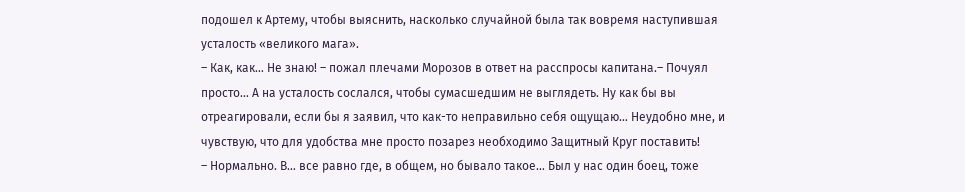подошел к Артему, чтобы выяснить, насколько случайной была так вовремя наступившая усталость «великого мага».
– Как, как… Не знаю! – пожал плечами Морозов в ответ на расспросы капитана.– Почуял просто… А на усталость сослался, чтобы сумасшедшим не выглядеть. Ну как бы вы отреагировали, если бы я заявил, что как-то неправильно себя ощущаю… Неудобно мне, и чувствую, что для удобства мне просто позарез необходимо Защитный Круг поставить!
– Нормально. В… все равно где, в общем, но бывало такое… Был у нас один боец, тоже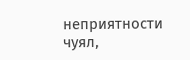неприятности чуял,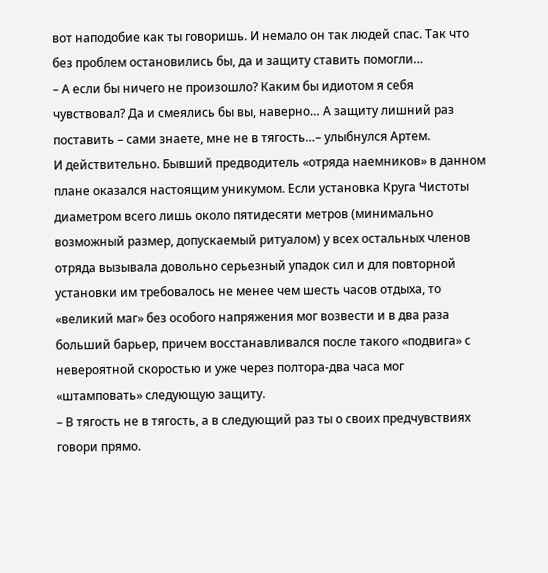вот наподобие как ты говоришь. И немало он так людей спас. Так что без проблем остановились бы, да и защиту ставить помогли…
– А если бы ничего не произошло? Каким бы идиотом я себя чувствовал? Да и смеялись бы вы, наверно… А защиту лишний раз поставить – сами знаете, мне не в тягость…– улыбнулся Артем.
И действительно. Бывший предводитель «отряда наемников» в данном плане оказался настоящим уникумом. Если установка Круга Чистоты диаметром всего лишь около пятидесяти метров (минимально возможный размер, допускаемый ритуалом) у всех остальных членов отряда вызывала довольно серьезный упадок сил и для повторной установки им требовалось не менее чем шесть часов отдыха, то «великий маг» без особого напряжения мог возвести и в два раза больший барьер, причем восстанавливался после такого «подвига» с невероятной скоростью и уже через полтора-два часа мог «штамповать» следующую защиту.
– В тягость не в тягость, а в следующий раз ты о своих предчувствиях говори прямо.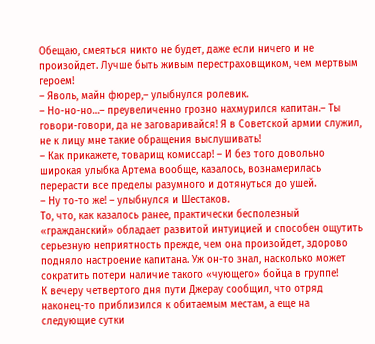Обещаю, смеяться никто не будет, даже если ничего и не произойдет. Лучше быть живым перестраховщиком, чем мертвым героем!
– Яволь, майн фюрер,– улыбнулся ролевик.
– Но-но-но…– преувеличенно грозно нахмурился капитан.– Ты говори-говори, да не заговаривайся! Я в Советской армии служил, не к лицу мне такие обращения выслушивать!
– Как прикажете, товарищ комиссар! – И без того довольно широкая улыбка Артема вообще, казалось, вознамерилась перерасти все пределы разумного и дотянуться до ушей.
– Ну то-то же! – улыбнулся и Шестаков.
То, что, как казалось ранее, практически бесполезный «гражданский» обладает развитой интуицией и способен ощутить серьезную неприятность прежде, чем она произойдет, здорово подняло настроение капитана. Уж он-то знал, насколько может сократить потери наличие такого «чующего» бойца в группе!
К вечеру четвертого дня пути Джерау сообщил, что отряд наконец-то приблизился к обитаемым местам, а еще на следующие сутки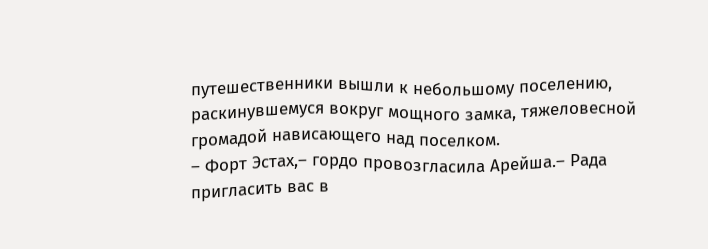путешественники вышли к небольшому поселению, раскинувшемуся вокруг мощного замка, тяжеловесной громадой нависающего над поселком.
– Форт Эстах,– гордо провозгласила Арейша.– Рада пригласить вас в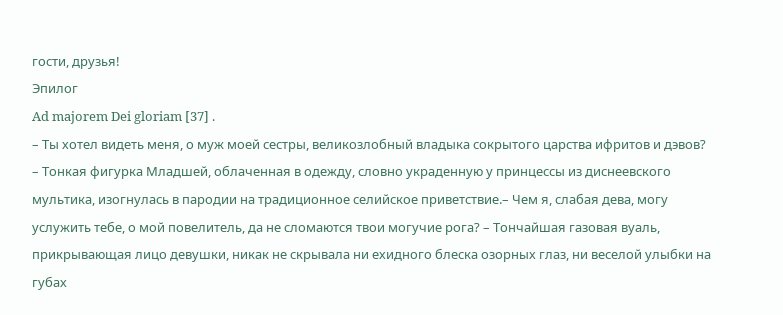гости, друзья!
Эпилог
Ad majorem Dei gloriam [37] .
– Ты хотел видеть меня, о муж моей сестры, великозлобный владыка сокрытого царства ифритов и дэвов? – Тонкая фигурка Младшей, облаченная в одежду, словно украденную у принцессы из диснеевского мультика, изогнулась в пародии на традиционное селийское приветствие.– Чем я, слабая дева, могу услужить тебе, о мой повелитель, да не сломаются твои могучие рога? – Тончайшая газовая вуаль, прикрывающая лицо девушки, никак не скрывала ни ехидного блеска озорных глаз, ни веселой улыбки на губах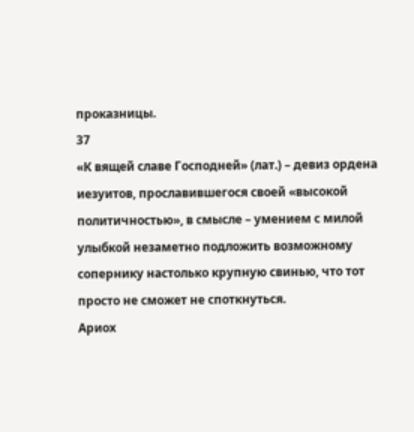проказницы.
37
«К вящей славе Господней» (лат.) – девиз ордена иезуитов, прославившегося своей «высокой политичностью», в смысле – умением с милой улыбкой незаметно подложить возможному сопернику настолько крупную свинью, что тот просто не сможет не споткнуться.
Ариох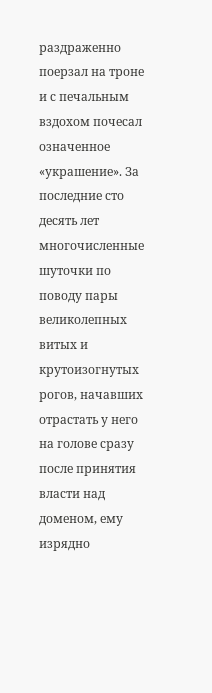раздраженно поерзал на троне и с печальным вздохом почесал означенное «украшение». За последние сто десять лет многочисленные шуточки по поводу пары великолепных витых и крутоизогнутых рогов, начавших отрастать у него на голове сразу после принятия власти над доменом, ему изрядно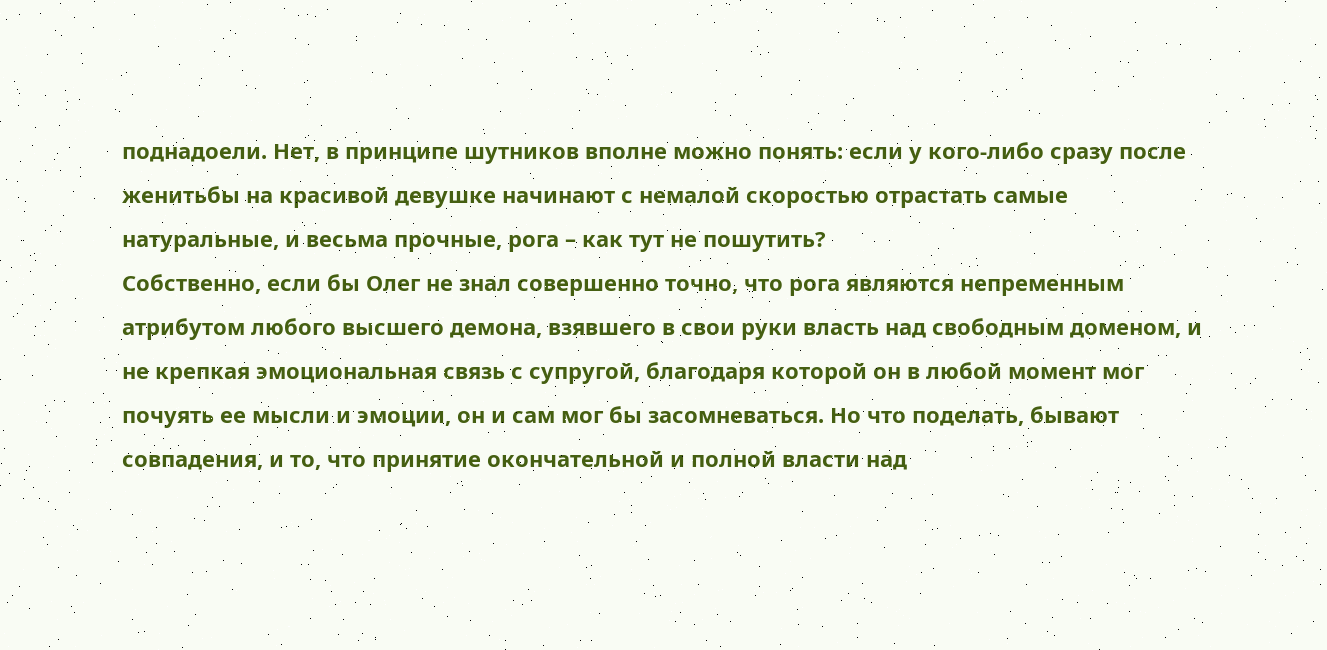поднадоели. Нет, в принципе шутников вполне можно понять: если у кого-либо сразу после женитьбы на красивой девушке начинают с немалой скоростью отрастать самые натуральные, и весьма прочные, рога – как тут не пошутить?
Собственно, если бы Олег не знал совершенно точно, что рога являются непременным атрибутом любого высшего демона, взявшего в свои руки власть над свободным доменом, и не крепкая эмоциональная связь с супругой, благодаря которой он в любой момент мог почуять ее мысли и эмоции, он и сам мог бы засомневаться. Но что поделать, бывают совпадения, и то, что принятие окончательной и полной власти над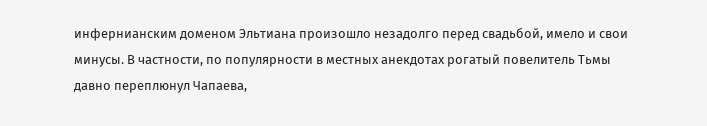инфернианским доменом Эльтиана произошло незадолго перед свадьбой, имело и свои минусы. В частности, по популярности в местных анекдотах рогатый повелитель Тьмы давно переплюнул Чапаева,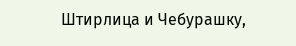Штирлица и Чебурашку,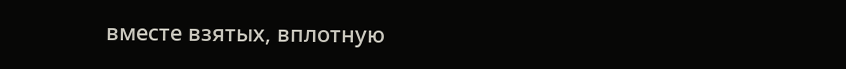вместе взятых, вплотную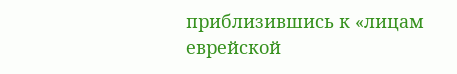приблизившись к «лицам еврейской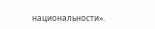национальности».